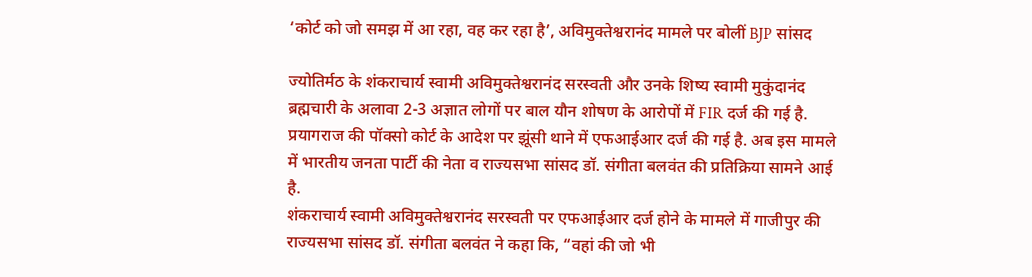‘कोर्ट को जो समझ में आ रहा, वह कर रहा है’, अविमुक्तेश्वरानंद मामले पर बोलीं BJP सांसद

ज्योतिर्मठ के शंकराचार्य स्वामी अविमुक्तेश्वरानंद सरस्वती और उनके शिष्य स्वामी मुकुंदानंद ब्रह्मचारी के अलावा 2-3 अज्ञात लोगों पर बाल यौन शोषण के आरोपों में FIR दर्ज की गई है. प्रयागराज की पॉक्सो कोर्ट के आदेश पर झूंसी थाने में एफआईआर दर्ज की गई है. अब इस मामले में भारतीय जनता पार्टी की नेता व राज्यसभा सांसद डॉ. संगीता बलवंत की प्रतिक्रिया सामने आई है.
शंकराचार्य स्वामी अविमुक्तेश्वरानंद सरस्वती पर एफआईआर दर्ज होने के मामले में गाजीपुर की राज्यसभा सांसद डॉ. संगीता बलवंत ने कहा कि, “वहां की जो भी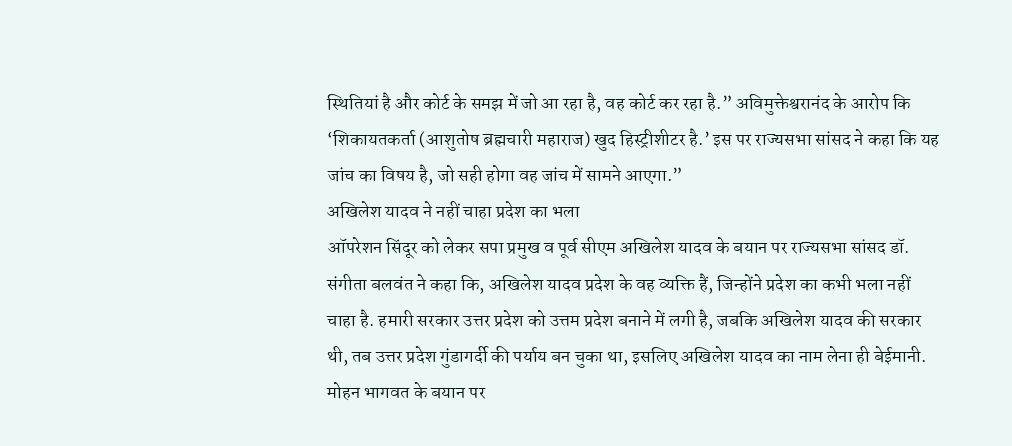स्थितियां है और कोर्ट के समझ में जो आ रहा है, वह कोर्ट कर रहा है.” अविमुक्तेश्वरानंद के आरोप कि ‘शिकायतकर्ता (आशुतोष ब्रह्मचारी महाराज) खुद हिस्ट्रीशीटर है.’ इस पर राज्यसभा सांसद ने कहा कि यह जांच का विषय है, जो सही होगा वह जांच में सामने आएगा.”
अखिलेश यादव ने नहीं चाहा प्रदेश का भला
ऑपरेशन सिंदूर को लेकर सपा प्रमुख व पूर्व सीएम अखिलेश यादव के बयान पर राज्यसभा सांसद डॉ. संगीता बलवंत ने कहा कि, अखिलेश यादव प्रदेश के वह व्यक्ति हैं, जिन्होंने प्रदेश का कभी भला नहीं चाहा है. हमारी सरकार उत्तर प्रदेश को उत्तम प्रदेश बनाने में लगी है, जबकि अखिलेश यादव की सरकार थी, तब उत्तर प्रदेश गुंडागर्दी की पर्याय बन चुका था, इसलिए अखिलेश यादव का नाम लेना ही बेईमानी.
मोहन भागवत के बयान पर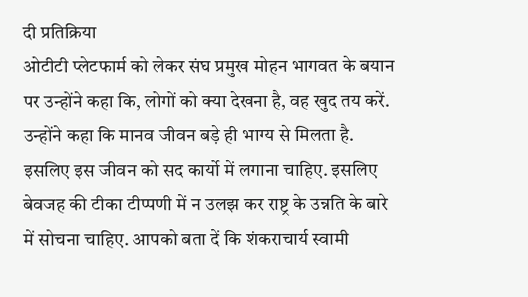दी प्रतिक्रिया
ओटीटी प्लेटफार्म को लेकर संघ प्रमुख मोहन भागवत के बयान पर उन्होंने कहा कि, लोगों को क्या देखना है, वह खुद तय करें. उन्होंने कहा कि मानव जीवन बड़े ही भाग्य से मिलता है. इसलिए इस जीवन को सद कार्यो में लगाना चाहिए. इसलिए बेवजह की टीका टीप्पणी में न उलझ कर राष्ट्र के उन्नति के बारे में सोचना चाहिए. आपको बता दें कि शंकराचार्य स्वामी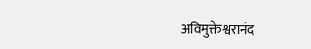अविमुक्तेश्वरानंद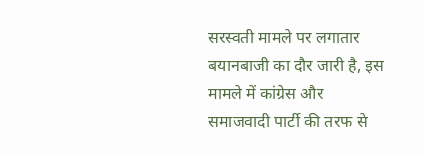सरस्वती मामले पर लगातार बयानबाजी का दौर जारी है, इस मामले में कांग्रेस और समाजवादी पार्टी की तरफ से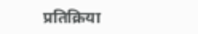प्रतिक्रिया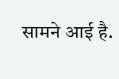सामने आई है.